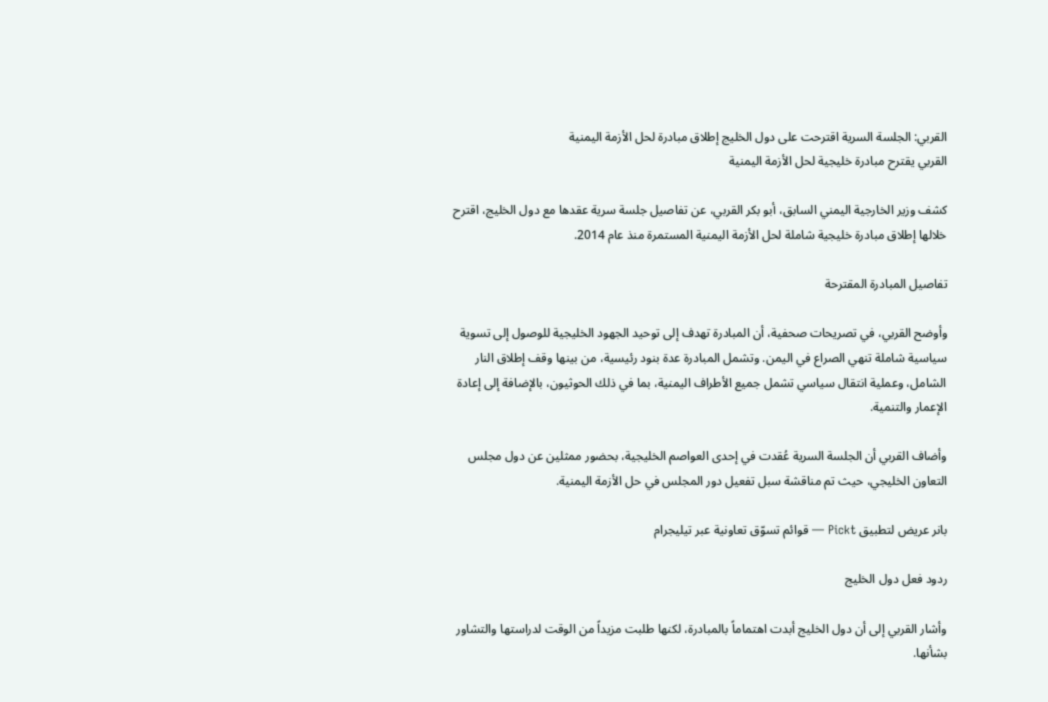القربي: الجلسة السرية اقترحت على دول الخليج إطلاق مبادرة لحل الأزمة اليمنية
القربي يقترح مبادرة خليجية لحل الأزمة اليمنية

كشف وزير الخارجية اليمني السابق، أبو بكر القربي، عن تفاصيل جلسة سرية عقدها مع دول الخليج، اقترح خلالها إطلاق مبادرة خليجية شاملة لحل الأزمة اليمنية المستمرة منذ عام 2014.

تفاصيل المبادرة المقترحة

وأوضح القربي، في تصريحات صحفية، أن المبادرة تهدف إلى توحيد الجهود الخليجية للوصول إلى تسوية سياسية شاملة تنهي الصراع في اليمن. وتشمل المبادرة عدة بنود رئيسية، من بينها وقف إطلاق النار الشامل، وعملية انتقال سياسي تشمل جميع الأطراف اليمنية، بما في ذلك الحوثيون، بالإضافة إلى إعادة الإعمار والتنمية.

وأضاف القربي أن الجلسة السرية عُقدت في إحدى العواصم الخليجية، بحضور ممثلين عن دول مجلس التعاون الخليجي، حيث تم مناقشة سبل تفعيل دور المجلس في حل الأزمة اليمنية.

بانر عريض لتطبيق Pickt — قوائم تسوّق تعاونية عبر تيليجرام

ردود فعل دول الخليج

وأشار القربي إلى أن دول الخليج أبدت اهتماماً بالمبادرة، لكنها طلبت مزيداً من الوقت لدراستها والتشاور بشأنها.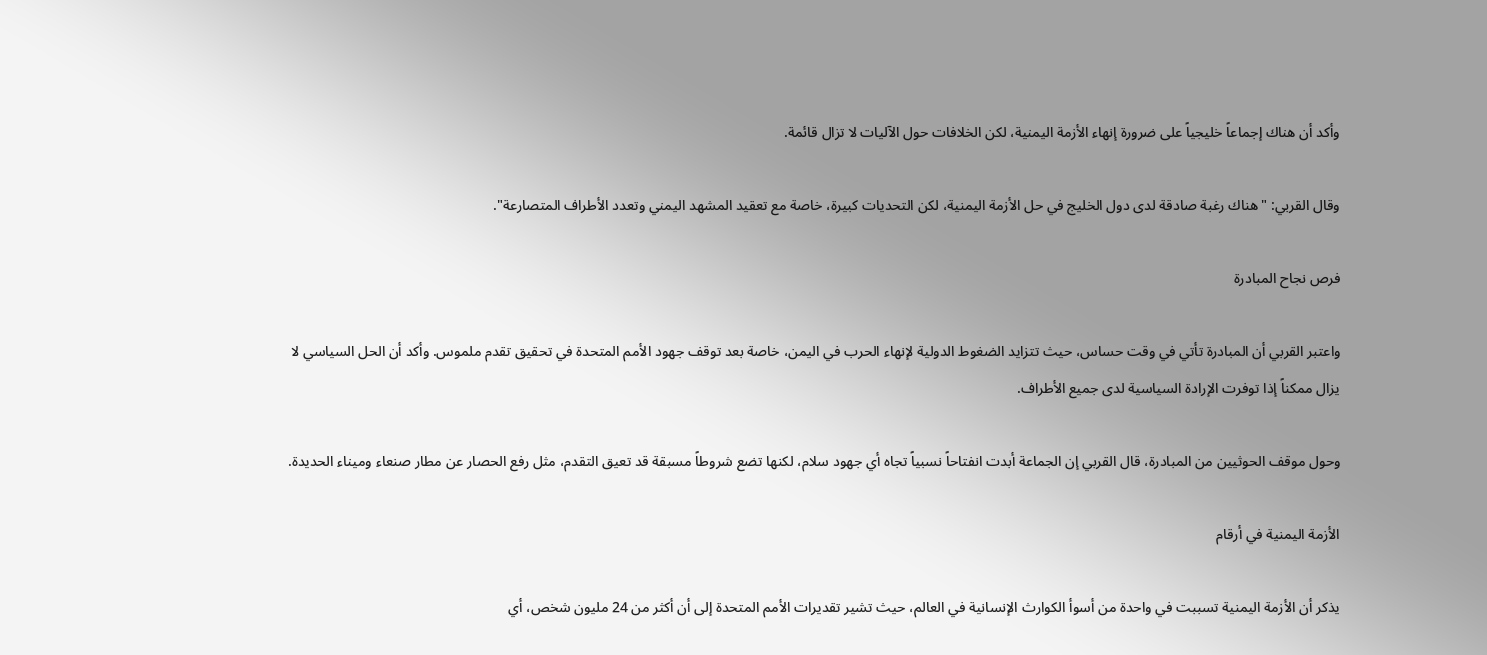وأكد أن هناك إجماعاً خليجياً على ضرورة إنهاء الأزمة اليمنية، لكن الخلافات حول الآليات لا تزال قائمة.

وقال القربي: "هناك رغبة صادقة لدى دول الخليج في حل الأزمة اليمنية، لكن التحديات كبيرة، خاصة مع تعقيد المشهد اليمني وتعدد الأطراف المتصارعة".

فرص نجاح المبادرة

واعتبر القربي أن المبادرة تأتي في وقت حساس، حيث تتزايد الضغوط الدولية لإنهاء الحرب في اليمن، خاصة بعد توقف جهود الأمم المتحدة في تحقيق تقدم ملموس. وأكد أن الحل السياسي لا يزال ممكناً إذا توفرت الإرادة السياسية لدى جميع الأطراف.

وحول موقف الحوثيين من المبادرة، قال القربي إن الجماعة أبدت انفتاحاً نسبياً تجاه أي جهود سلام، لكنها تضع شروطاً مسبقة قد تعيق التقدم، مثل رفع الحصار عن مطار صنعاء وميناء الحديدة.

الأزمة اليمنية في أرقام

يذكر أن الأزمة اليمنية تسببت في واحدة من أسوأ الكوارث الإنسانية في العالم، حيث تشير تقديرات الأمم المتحدة إلى أن أكثر من 24 مليون شخص، أي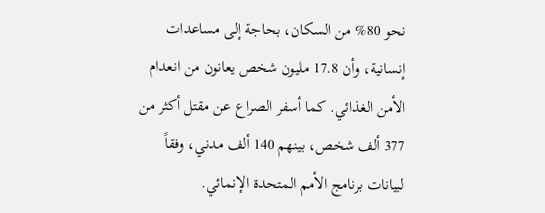نحو 80% من السكان، بحاجة إلى مساعدات إنسانية، وأن 17.8 مليون شخص يعانون من انعدام الأمن الغذائي. كما أسفر الصراع عن مقتل أكثر من 377 ألف شخص، بينهم 140 ألف مدني، وفقاً لبيانات برنامج الأمم المتحدة الإنمائي.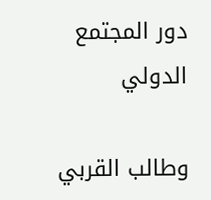دور المجتمع الدولي

وطالب القربي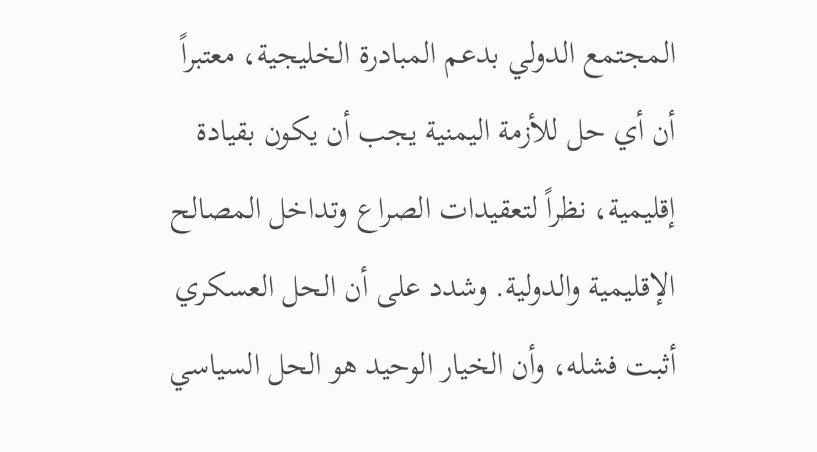المجتمع الدولي بدعم المبادرة الخليجية، معتبراً أن أي حل للأزمة اليمنية يجب أن يكون بقيادة إقليمية، نظراً لتعقيدات الصراع وتداخل المصالح الإقليمية والدولية. وشدد على أن الحل العسكري أثبت فشله، وأن الخيار الوحيد هو الحل السياسي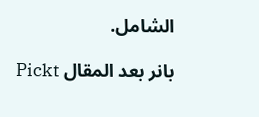الشامل.

بانر بعد المقال Pickt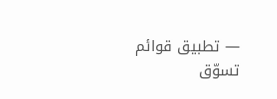— تطبيق قوائم تسوّق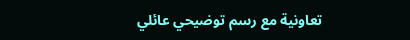تعاونية مع رسم توضيحي عائلي